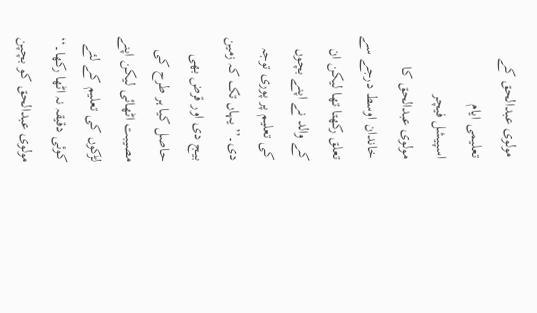مولوی عبدالحق کے تعلیمی ایام
اسپیشل فیچر
مولوی عبدالحق کا خاندان اوسط درجے سے تعلق رکھتا تھا لیکن ان کے والد نے اپنے بچوں کی تعلیم پر پوری توجہ دی۔’’ یہاں تک کہ زمین بیج دی اور قرض بھی حاصل کیا ہر طرح کی مصیبت اٹھائی لیکن اپنے لڑکوں کی تعلیم کے لئے کوئی دقیقہ نہ اٹھا رکھا۔‘‘ مولوی عبدالحق کو بچپن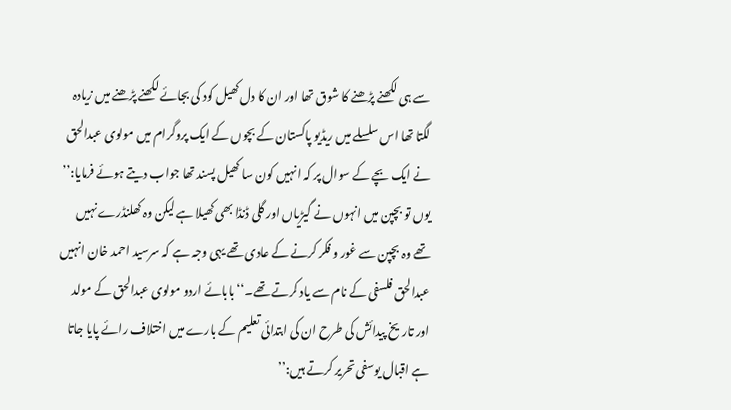سے ہی لکھنے پڑھنے کا شوق تھا اور ان کا دل کھیل کود کی بجائے لکھنے پڑھنے میں زیادہ لگتا تھا اس سلسلے میں ریڈیو پاکستان کے بچوں کے ایک پروگرام میں مولوی عبدالحق نے ایک بچے کے سوال پر کہ انہیں کون سا کھیل پسند تھا جواب دیتے ہوئے فرمایا:’’ یوں تو بچپن میں انہوں نے گیڑیاں اور گلی ڈنڈا بھی کھیلا ہے لیکن وہ کھلنڈرے نہیں تھے وہ بچپن سے غور و فکر کرنے کے عادی تھے یہی وجہ ہے کہ سرسید احمد خان انہیں عبدالحق فلسفی کے نام سے یاد کرتے تھے۔‘‘ بابائے اردو مولوی عبدالحق کے مولد اور تاریخ پیدائش کی طرح ان کی ابتدائی تعلیم کے بارے میں اختلاف رائے پایا جاتا ہے اقبال یوسفی تحریر کرتے ہیں:’’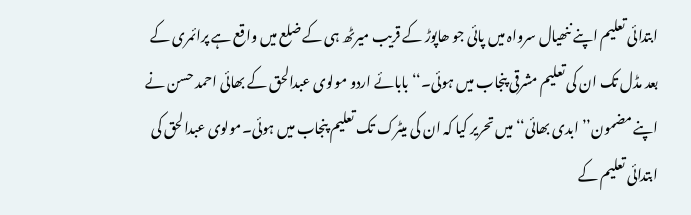ابتدائی تعلیم اپنے ننھیال سرواہ میں پائی جو ھاپوڑ کے قریب میرٹھ ہی کے ضلع میں واقع ہے پرائمری کے بعد مڈل تک ان کی تعلیم مشرقی پنجاب میں ہوئی۔‘‘ بابائے اردو مولوی عبدالحق کے بھائی احمد حسن نے اپنے مضمون’’ ابدی بھائی‘‘ میں تحریر کیا کہ ان کی میٹرک تک تعلیم پنجاب میں ہوئی۔مولوی عبدالحق کی ابتدائی تعلیم کے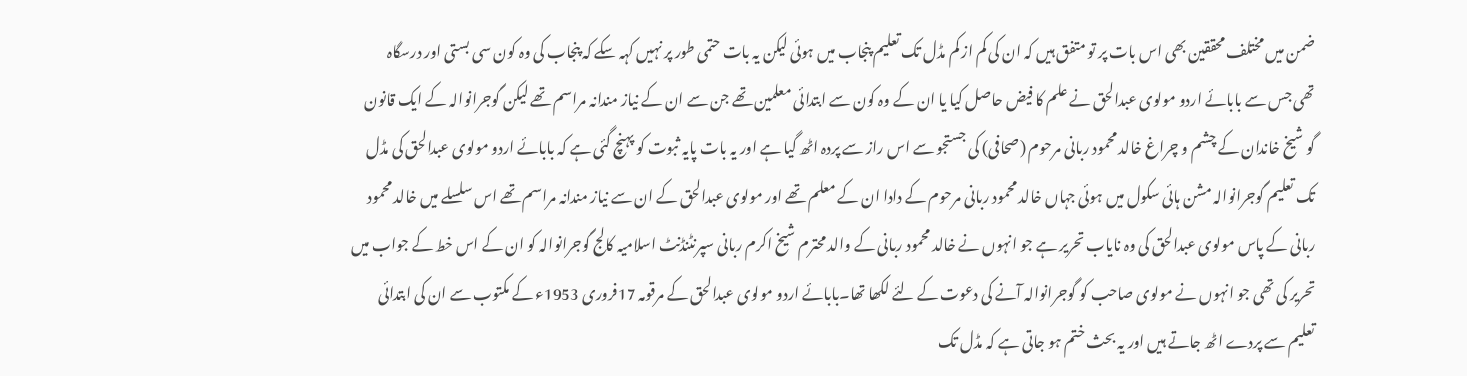ضمن میں مختلف محققین بھی اس بات پر تو متفق ہیں کہ ان کی کم از کم مڈل تک تعلیم پنجاب میں ہوئی لیکن یہ بات حتمی طور پر نہیں کہہ سکے کہ پنجاب کی وہ کون سی بستی اور درسگاہ تھی جس سے بابائے اردو مولوی عبدالحق نے علم کا فیض حاصل کیا یا ان کے وہ کون سے ابتدائی معلمین تھے جن سے ان کے نیاز مندانہ مراسم تھے لیکن گوجرانوالہ کے ایک قانون گو شیخ خاندان کے چشم و چراغ خالد محمود ربانی مرحوم (صحافی) کی جستجو سے اس راز سے پردہ اٹھ گیا ہے اور یہ بات پایہ ثبوت کو پہنچ گئی ہے کہ بابائے اردو مولوی عبدالحق کی مڈل تک تعلیم گوجرانوالہ مشن ہائی سکول میں ہوئی جہاں خالد محمود ربانی مرحوم کے دادا ان کے معلم تھے اور مولوی عبدالحق کے ان سے نیاز مندانہ مراسم تھے اس سلسلے میں خالد محمود ربانی کے پاس مولوی عبدالحق کی وہ نایاب تحریر ہے جو انہوں نے خالد محمود ربانی کے والد محترم شیخ اکرم ربانی سپرنٹنڈنٹ اسلامیہ کالج گوجرانوالہ کو ان کے اس خط کے جواب میں تحریر کی تھی جو انہوں نے مولوی صاحب کو گوجرانوالہ آنے کی دعوت کے لئے لکھا تھا۔بابائے اردو مولوی عبدالحق کے مرقومہ 17فروری 1953ء کے مکتوب سے ان کی ابتدائی تعلیم سے پردے اٹھ جاتے ہیں اور یہ بحث ختم ہو جاتی ہے کہ مڈل تک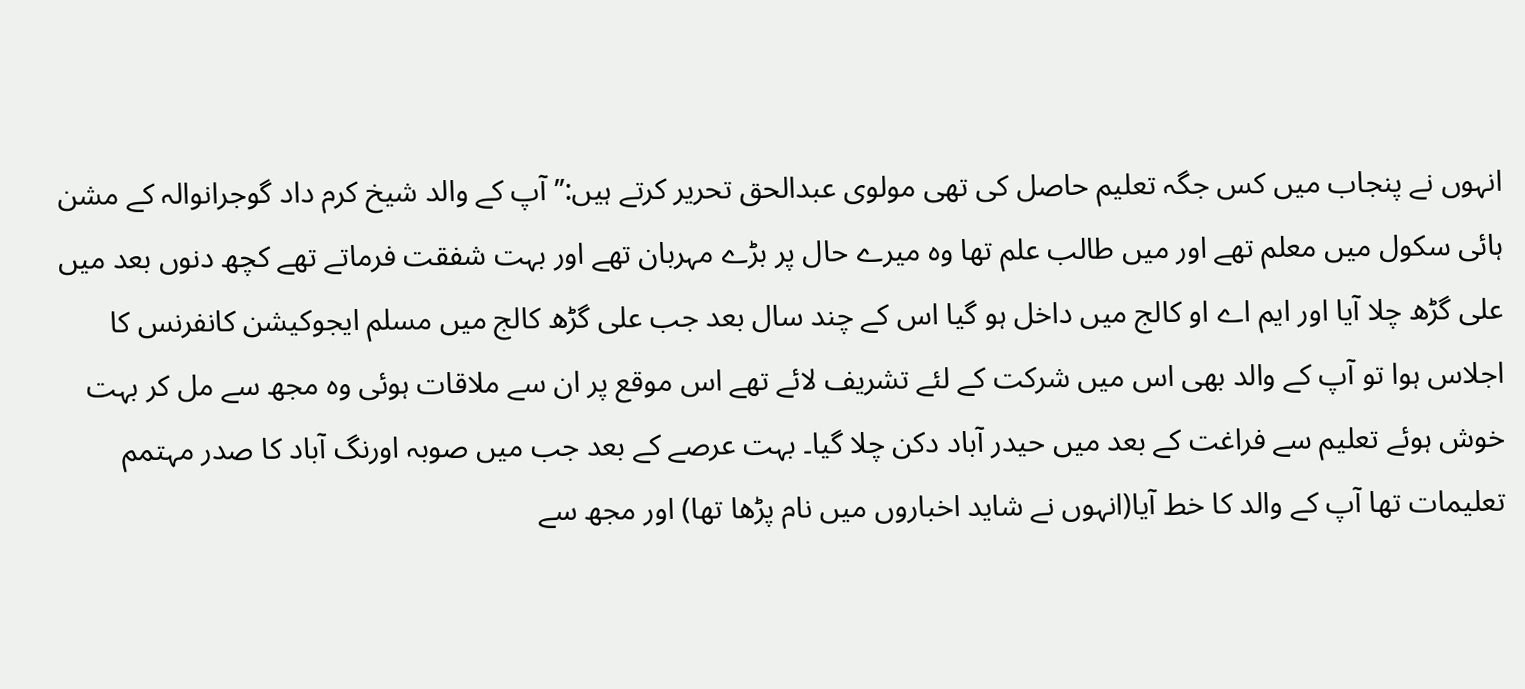انہوں نے پنجاب میں کس جگہ تعلیم حاصل کی تھی مولوی عبدالحق تحریر کرتے ہیں:’’ آپ کے والد شیخ کرم داد گوجرانوالہ کے مشن ہائی سکول میں معلم تھے اور میں طالب علم تھا وہ میرے حال پر بڑے مہربان تھے اور بہت شفقت فرماتے تھے کچھ دنوں بعد میں علی گڑھ چلا آیا اور ایم اے او کالج میں داخل ہو گیا اس کے چند سال بعد جب علی گڑھ کالج میں مسلم ایجوکیشن کانفرنس کا اجلاس ہوا تو آپ کے والد بھی اس میں شرکت کے لئے تشریف لائے تھے اس موقع پر ان سے ملاقات ہوئی وہ مجھ سے مل کر بہت خوش ہوئے تعلیم سے فراغت کے بعد میں حیدر آباد دکن چلا گیا۔ بہت عرصے کے بعد جب میں صوبہ اورنگ آباد کا صدر مہتمم تعلیمات تھا آپ کے والد کا خط آیا(انہوں نے شاید اخباروں میں نام پڑھا تھا) اور مجھ سے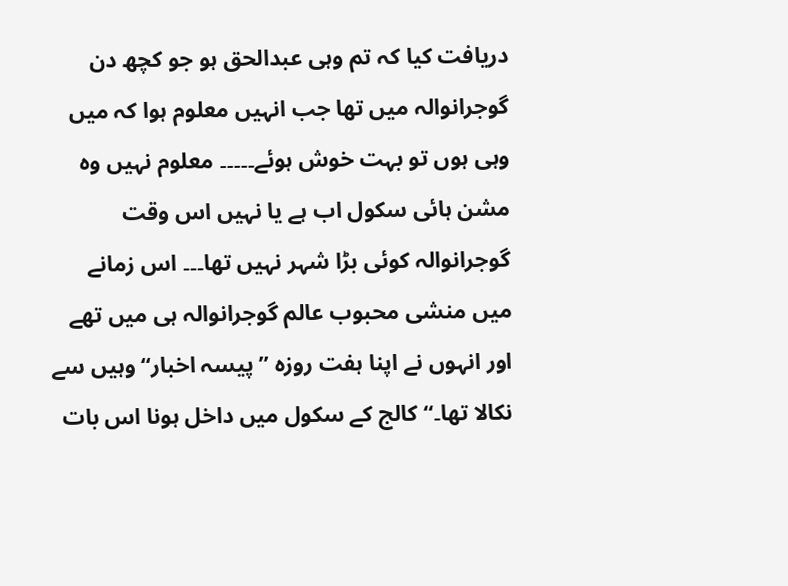دریافت کیا کہ تم وہی عبدالحق ہو جو کچھ دن گوجرانوالہ میں تھا جب انہیں معلوم ہوا کہ میں وہی ہوں تو بہت خوش ہوئے۔۔۔۔۔ معلوم نہیں وہ مشن ہائی سکول اب ہے یا نہیں اس وقت گوجرانوالہ کوئی بڑا شہر نہیں تھا۔۔۔ اس زمانے میں منشی محبوب عالم گوجرانوالہ ہی میں تھے اور انہوں نے اپنا ہفت روزہ ’’ پیسہ اخبار‘‘ وہیں سے نکالا تھا۔‘‘ کالج کے سکول میں داخل ہونا اس بات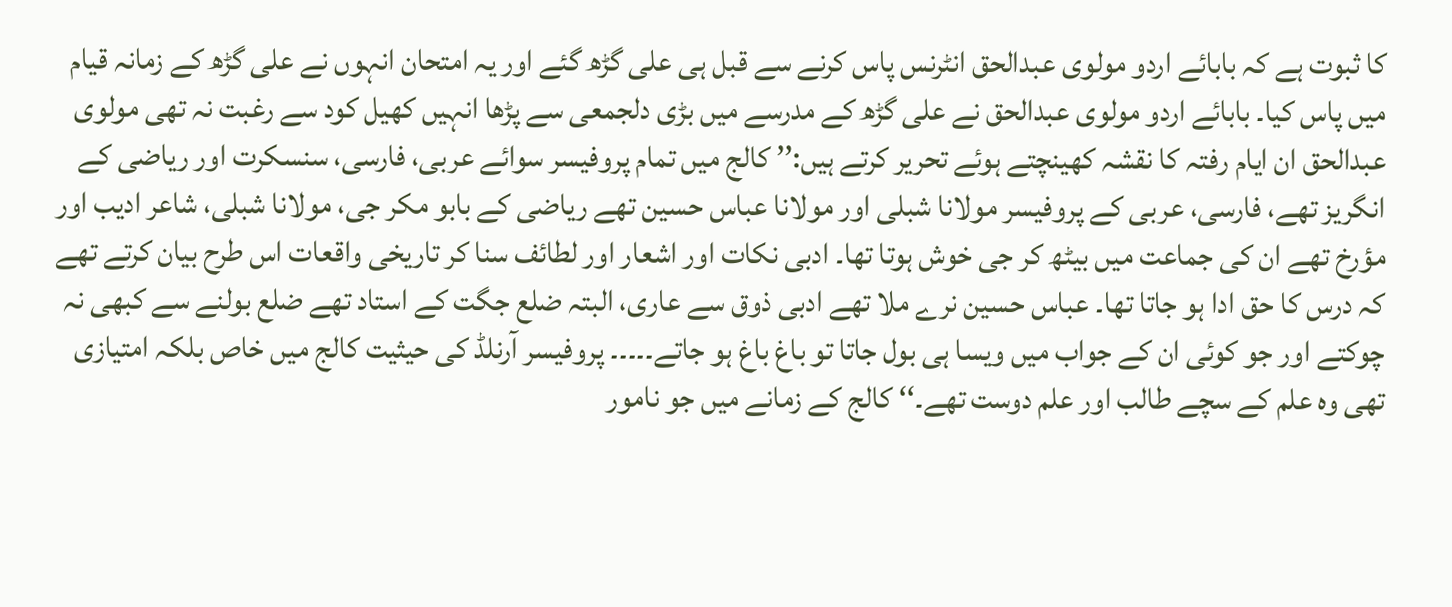کا ثبوت ہے کہ بابائے اردو مولوی عبدالحق انٹرنس پاس کرنے سے قبل ہی علی گڑھ گئے اور یہ امتحان انہوں نے علی گڑھ کے زمانہ قیام میں پاس کیا۔ بابائے اردو مولوی عبدالحق نے علی گڑھ کے مدرسے میں بڑی دلجمعی سے پڑھا انہیں کھیل کود سے رغبت نہ تھی مولوی عبدالحق ان ایام رفتہ کا نقشہ کھینچتے ہوئے تحریر کرتے ہیں:’’ کالج میں تمام پروفیسر سوائے عربی، فارسی، سنسکرت اور ریاضی کے انگریز تھے، فارسی، عربی کے پروفیسر مولانا شبلی اور مولانا عباس حسین تھے ریاضی کے بابو مکر جی، مولانا شبلی، شاعر ادیب اور مؤرخ تھے ان کی جماعت میں بیٹھ کر جی خوش ہوتا تھا۔ ادبی نکات اور اشعار اور لطائف سنا کر تاریخی واقعات اس طرح بیان کرتے تھے کہ درس کا حق ادا ہو جاتا تھا۔ عباس حسین نرے ملا تھے ادبی ذوق سے عاری، البتہ ضلع جگت کے استاد تھے ضلع بولنے سے کبھی نہ چوکتے اور جو کوئی ان کے جواب میں ویسا ہی بول جاتا تو باغ باغ ہو جاتے۔۔۔۔۔ پروفیسر آرنلڈ کی حیثیت کالج میں خاص بلکہ امتیازی تھی وہ علم کے سچے طالب اور علم دوست تھے۔‘‘ کالج کے زمانے میں جو نامور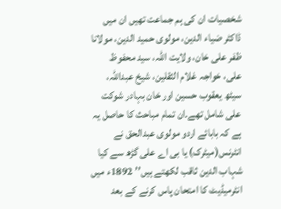شخصیات ان کی ہم جماعت تھیں ان میں ڈاکٹر ضیاء الدین، مولوی حمید الدین، مولانا ظفر علی خان، ولایت اللہ، سید محفوظ علی، خواجہ غلام الثقلین، شیخ عبداللہ، سیٹھ یعقوب حسین اور خان بہادر شوکت علی شامل تھے۔ان تمام مباحث کا حاصل یہ ہے کہ بابائے اردو مولوی عبدالحق نے انٹرنس(میٹرک) یا بی اے علی گڑھ سے کیا شہاب الدین ثاقب لکھتے ہیں’’ 1892ء میں انٹرمیڈیٹ کا امتحان پاس کرنے کے بعد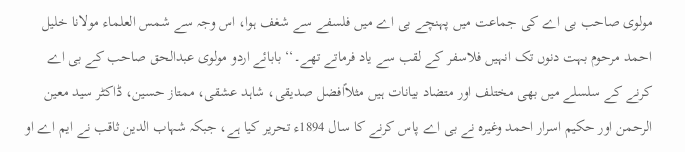مولوی صاحب بی اے کی جماعت میں پہنچے بی اے میں فلسفے سے شغف ہوا، اس وجہ سے شمس العلماء مولانا خلیل احمد مرحوم بہت دنوں تک انہیں فلاسفر کے لقب سے یاد فرماتے تھے۔‘‘ بابائے اردو مولوی عبدالحق صاحب کے بی اے کرنے کے سلسلے میں بھی مختلف اور متضاد بیانات ہیں مثلاًافضل صدیقی، شاہد عشقی، ممتاز حسین، ڈاکٹر سید معین الرحمن اور حکیم اسرار احمد وغیرہ نے بی اے پاس کرنے کا سال 1894ء تحریر کیا ہے، جبکہ شہاب الدین ثاقب نے ایم اے او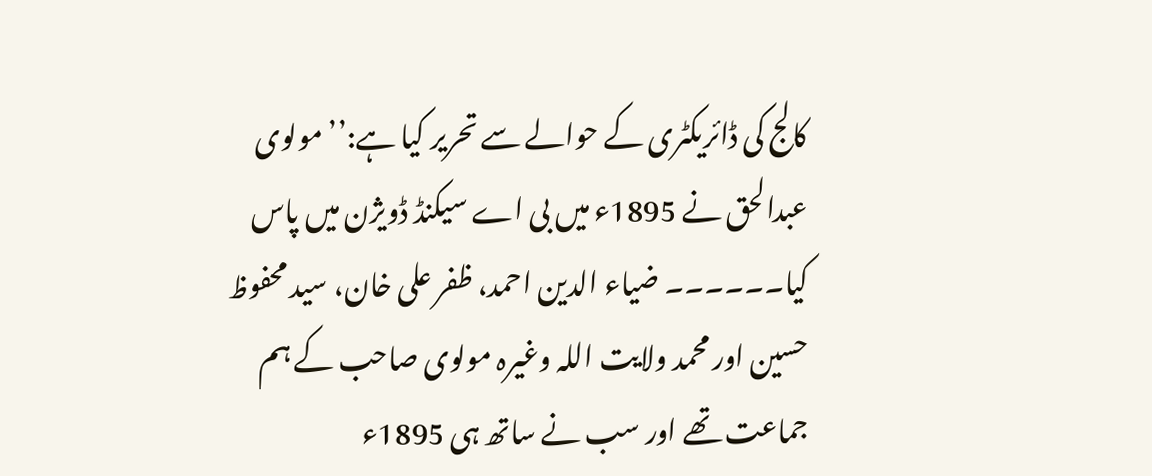کالج کی ڈائریکٹری کے حوالے سے تحریر کیا ہے:’’ مولوی عبدالحق نے 1895ء میں بی اے سیکنڈ ڈویژن میں پاس کیا۔۔۔۔۔۔ ضیاء الدین احمد، ظفر علی خان، سید محفوظ حسین اور محمد ولایت اللہ وغیرہ مولوی صاحب کے ہم جماعت تھے اور سب نے ساتھ ہی 1895ء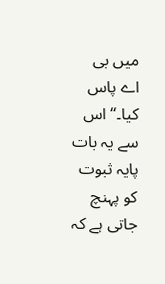میں بی اے پاس کیا۔‘‘ اس سے یہ بات پایہ ثبوت کو پہنچ جاتی ہے کہ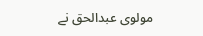مولوی عبدالحق نے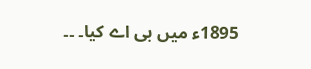1895ء میں بی اے کیا۔ ۔۔